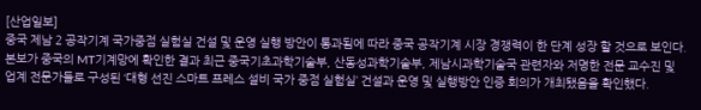[산업일보]
중국 제남 2 공작기계 국가중점 실험실 건설 및 운영 실행 방안이 통과됨에 따라 중국 공작기계 시장 경쟁력이 한 단계 성장 할 것으로 보인다.
본보가 중국의 MT기계망에 확인한 결과 최근 중국기초과학기술부, 산동성과학기술부, 제남시과학기술국 관련자와 저명한 전문 교수진 및 업계 전문가들로 구성된 ‘대형 선진 스마트 프레스 설비 국가 중점 실험실’ 건설과 운영 및 실행방안 인증 회의가 개최됐음을 확인했다.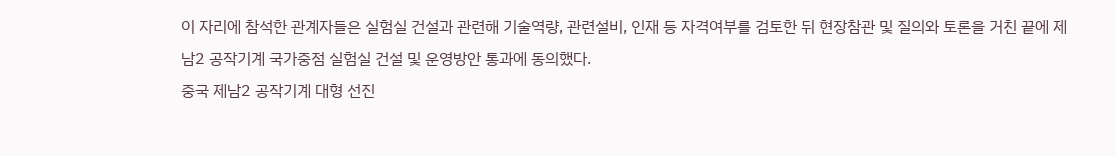이 자리에 참석한 관계자들은 실험실 건설과 관련해 기술역량, 관련설비, 인재 등 자격여부를 검토한 뒤 현장참관 및 질의와 토론을 거친 끝에 제남2 공작기계 국가중점 실험실 건설 및 운영방안 통과에 동의했다.
중국 제남2 공작기계 대형 선진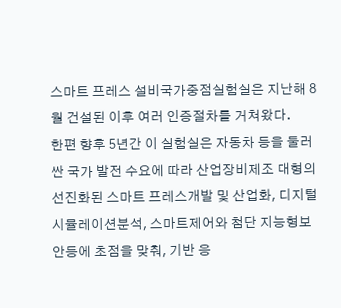스마트 프레스 설비국가중점실험실은 지난해 8월 건설된 이후 여러 인증절차를 거쳐왔다.
한편 향후 5년간 이 실험실은 자동차 등을 둘러싼 국가 발전 수요에 따라 산업장비제조 대형의 선진화된 스마트 프레스개발 및 산업화, 디지털시뮬레이션분석, 스마트제어와 첨단 지능형보안등에 초점을 맞춰, 기반 응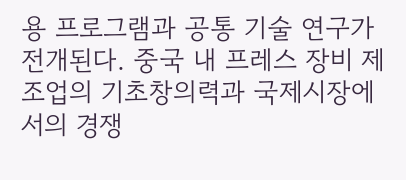용 프로그램과 공통 기술 연구가 전개된다. 중국 내 프레스 장비 제조업의 기초창의력과 국제시장에서의 경쟁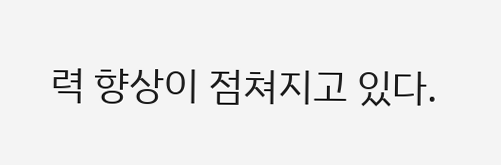력 향상이 점쳐지고 있다.